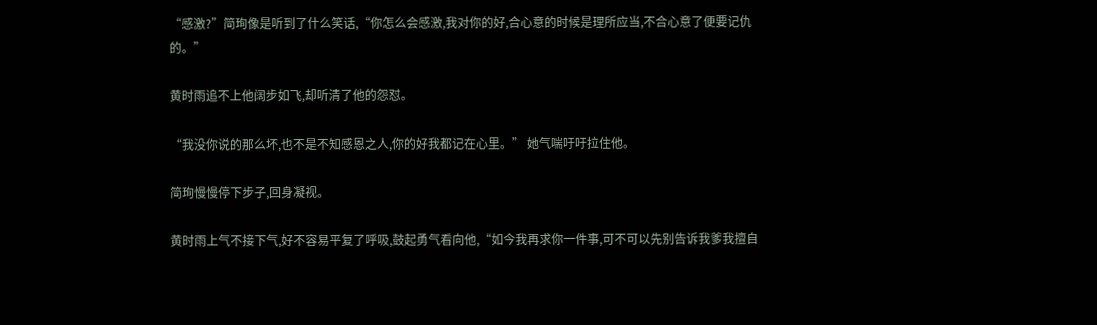“感激?”简珣像是听到了什么笑话,“你怎么会感激,我对你的好,合心意的时候是理所应当,不合心意了便要记仇的。”

黄时雨追不上他阔步如飞,却听清了他的怨怼。

“我没你说的那么坏,也不是不知感恩之人,你的好我都记在心里。” 她气喘吁吁拉住他。

简珣慢慢停下步子,回身凝视。

黄时雨上气不接下气,好不容易平复了呼吸,鼓起勇气看向他,“如今我再求你一件事,可不可以先别告诉我爹我擅自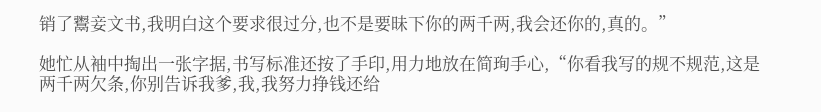销了鬻妾文书,我明白这个要求很过分,也不是要昧下你的两千两,我会还你的,真的。”

她忙从袖中掏出一张字据,书写标准还按了手印,用力地放在简珣手心,“你看我写的规不规范,这是两千两欠条,你别告诉我爹,我,我努力挣钱还给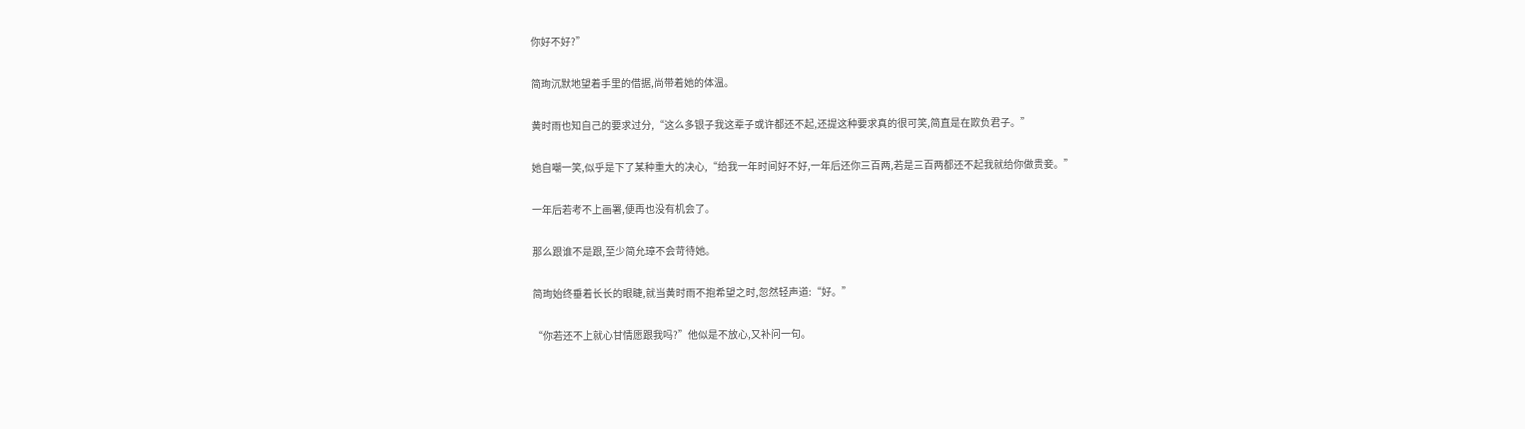你好不好?”

简珣沉默地望着手里的借据,尚带着她的体温。

黄时雨也知自己的要求过分,“这么多银子我这辈子或许都还不起,还提这种要求真的很可笑,简直是在欺负君子。”

她自嘲一笑,似乎是下了某种重大的决心,“给我一年时间好不好,一年后还你三百两,若是三百两都还不起我就给你做贵妾。”

一年后若考不上画署,便再也没有机会了。

那么跟谁不是跟,至少简允璋不会苛待她。

简珣始终垂着长长的眼睫,就当黄时雨不抱希望之时,忽然轻声道:“好。”

“你若还不上就心甘情愿跟我吗?”他似是不放心,又补问一句。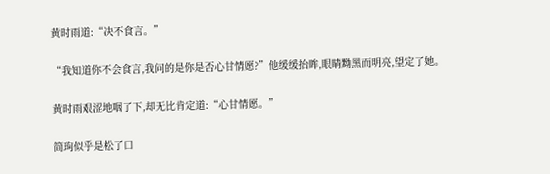黄时雨道:“决不食言。”

“我知道你不会食言,我问的是你是否心甘情愿?”他缓缓抬眸,眼睛黝黑而明亮,望定了她。

黄时雨艰涩地咽了下,却无比肯定道:“心甘情愿。”

简珣似乎是松了口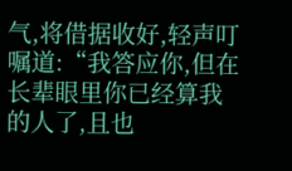气,将借据收好,轻声叮嘱道:“我答应你,但在长辈眼里你已经算我的人了,且也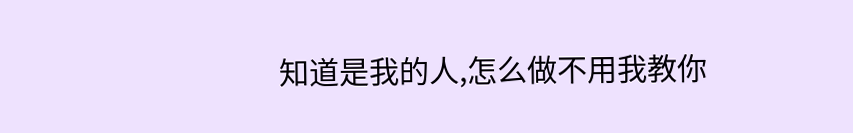知道是我的人,怎么做不用我教你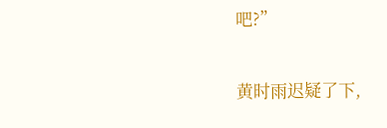吧?”

黄时雨迟疑了下,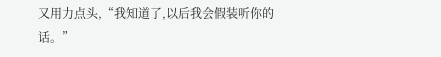又用力点头,“我知道了,以后我会假装听你的话。”